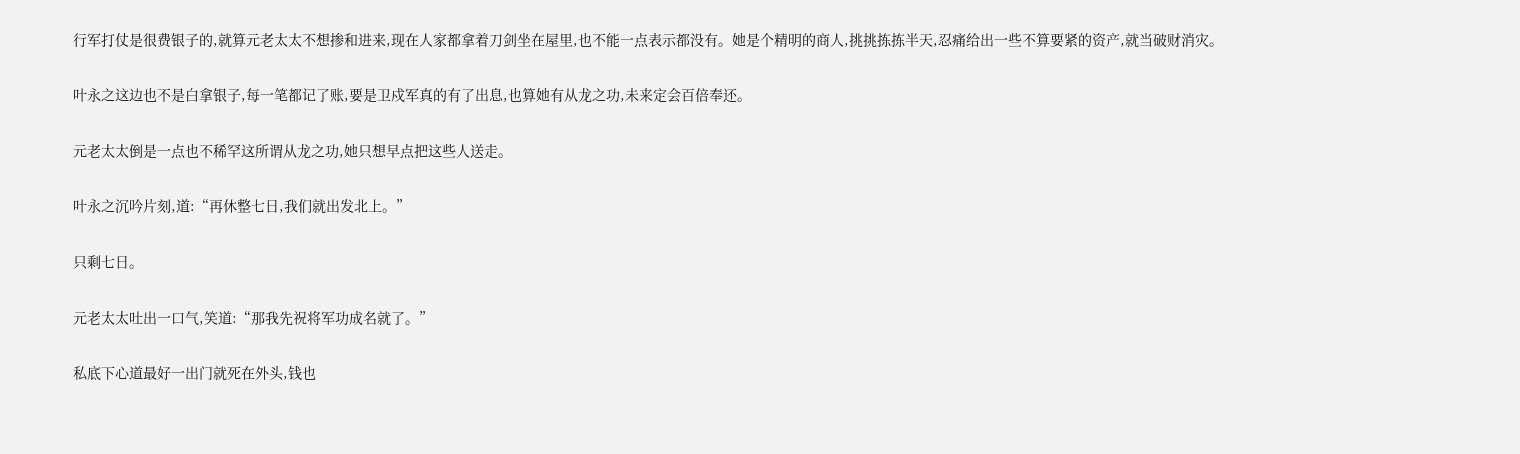行军打仗是很费银子的,就算元老太太不想掺和进来,现在人家都拿着刀剑坐在屋里,也不能一点表示都没有。她是个精明的商人,挑挑拣拣半天,忍痛给出一些不算要紧的资产,就当破财消灾。

叶永之这边也不是白拿银子,每一笔都记了账,要是卫戍军真的有了出息,也算她有从龙之功,未来定会百倍奉还。

元老太太倒是一点也不稀罕这所谓从龙之功,她只想早点把这些人送走。

叶永之沉吟片刻,道:“再休整七日,我们就出发北上。”

只剩七日。

元老太太吐出一口气,笑道:“那我先祝将军功成名就了。”

私底下心道最好一出门就死在外头,钱也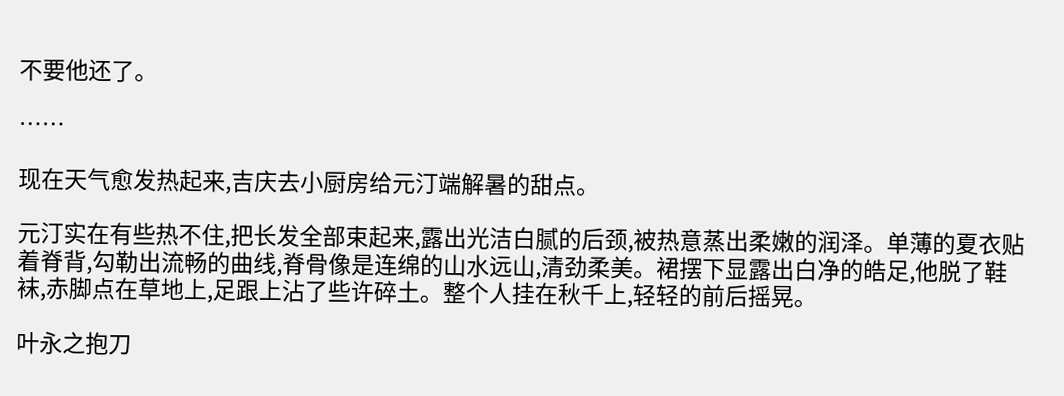不要他还了。

……

现在天气愈发热起来,吉庆去小厨房给元汀端解暑的甜点。

元汀实在有些热不住,把长发全部束起来,露出光洁白腻的后颈,被热意蒸出柔嫩的润泽。单薄的夏衣贴着脊背,勾勒出流畅的曲线,脊骨像是连绵的山水远山,清劲柔美。裙摆下显露出白净的皓足,他脱了鞋袜,赤脚点在草地上,足跟上沾了些许碎土。整个人挂在秋千上,轻轻的前后摇晃。

叶永之抱刀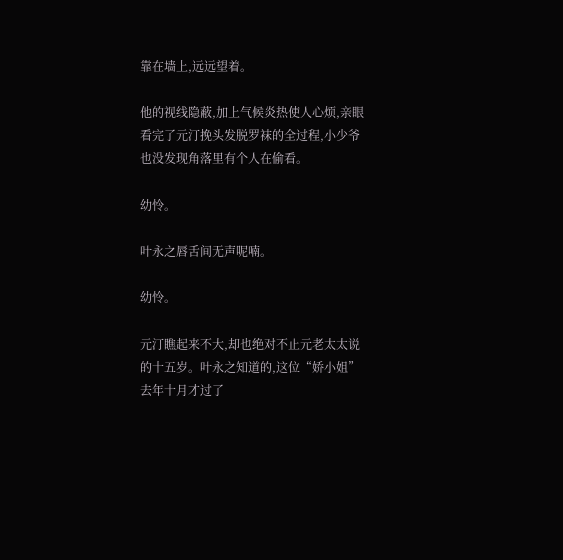靠在墙上,远远望着。

他的视线隐蔽,加上气候炎热使人心烦,亲眼看完了元汀挽头发脱罗袜的全过程,小少爷也没发现角落里有个人在偷看。

幼怜。

叶永之唇舌间无声呢喃。

幼怜。

元汀瞧起来不大,却也绝对不止元老太太说的十五岁。叶永之知道的,这位“娇小姐”去年十月才过了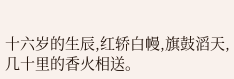十六岁的生辰,红轿白幔,旗鼓滔天,几十里的香火相送。